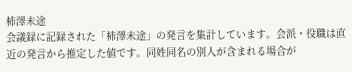柿澤未途
会議録に記録された「柿澤未途」の発言を集計しています。会派・役職は直近の発言から推定した値です。同姓同名の別人が含まれる場合が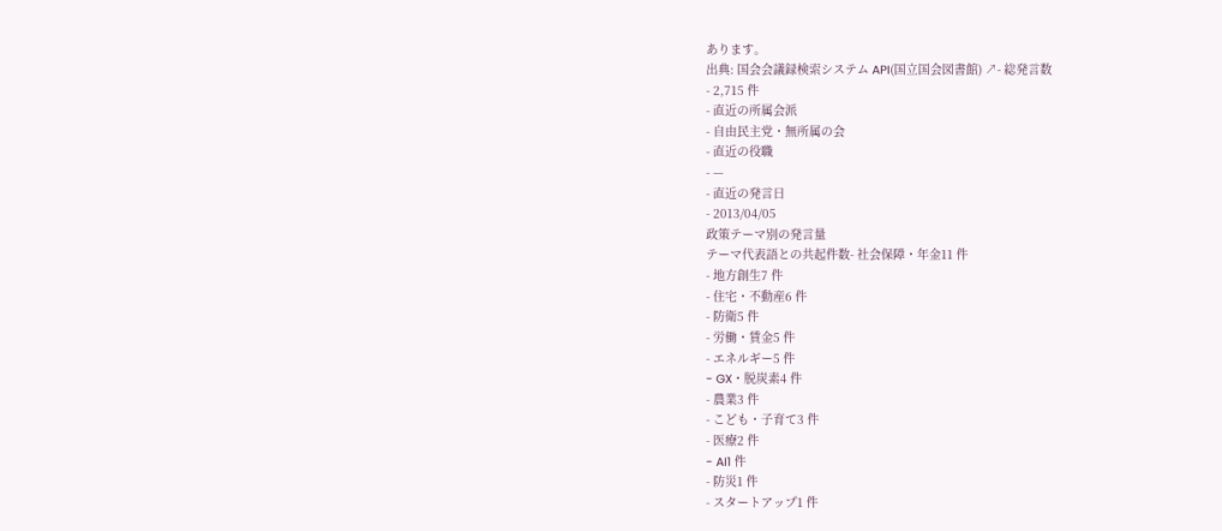あります。
出典: 国会会議録検索システム API(国立国会図書館) ↗- 総発言数
- 2,715 件
- 直近の所属会派
- 自由民主党・無所属の会
- 直近の役職
- —
- 直近の発言日
- 2013/04/05
政策テーマ別の発言量
テーマ代表語との共起件数- 社会保障・年金11 件
- 地方創生7 件
- 住宅・不動産6 件
- 防衛5 件
- 労働・賃金5 件
- エネルギー5 件
- GX・脱炭素4 件
- 農業3 件
- こども・子育て3 件
- 医療2 件
- AI1 件
- 防災1 件
- スタートアップ1 件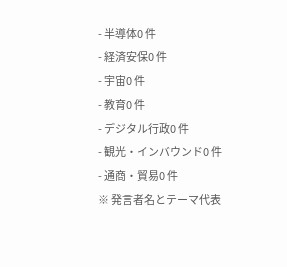- 半導体0 件
- 経済安保0 件
- 宇宙0 件
- 教育0 件
- デジタル行政0 件
- 観光・インバウンド0 件
- 通商・貿易0 件
※ 発言者名とテーマ代表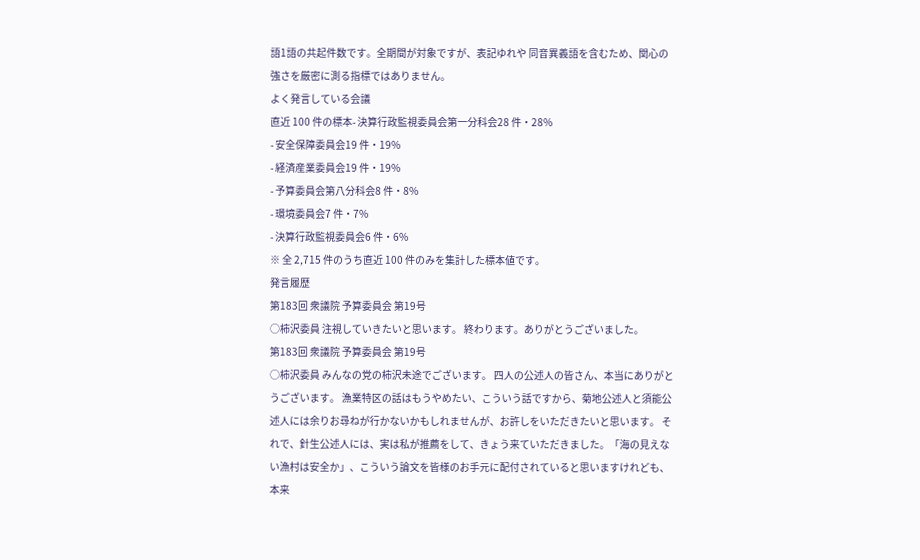語1語の共起件数です。全期間が対象ですが、表記ゆれや 同音異義語を含むため、関心の強さを厳密に測る指標ではありません。
よく発言している会議
直近 100 件の標本- 決算行政監視委員会第一分科会28 件・28%
- 安全保障委員会19 件・19%
- 経済産業委員会19 件・19%
- 予算委員会第八分科会8 件・8%
- 環境委員会7 件・7%
- 決算行政監視委員会6 件・6%
※ 全 2,715 件のうち直近 100 件のみを集計した標本値です。
発言履歴
第183回 衆議院 予算委員会 第19号
○柿沢委員 注視していきたいと思います。 終わります。ありがとうございました。
第183回 衆議院 予算委員会 第19号
○柿沢委員 みんなの党の柿沢未途でございます。 四人の公述人の皆さん、本当にありがとうございます。 漁業特区の話はもうやめたい、こういう話ですから、菊地公述人と須能公述人には余りお尋ねが行かないかもしれませんが、お許しをいただきたいと思います。 それで、針生公述人には、実は私が推薦をして、きょう来ていただきました。「海の見えない漁村は安全か」、こういう論文を皆様のお手元に配付されていると思いますけれども、本来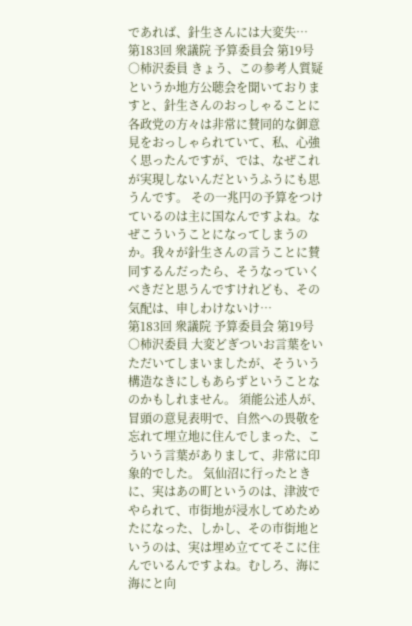であれば、針生さんには大変失…
第183回 衆議院 予算委員会 第19号
○柿沢委員 きょう、この参考人質疑というか地方公聴会を聞いておりますと、針生さんのおっしゃることに各政党の方々は非常に賛同的な御意見をおっしゃられていて、私、心強く思ったんですが、では、なぜこれが実現しないんだというふうにも思うんです。 その一兆円の予算をつけているのは主に国なんですよね。なぜこういうことになってしまうのか。我々が針生さんの言うことに賛同するんだったら、そうなっていくべきだと思うんですけれども、その気配は、申しわけないけ…
第183回 衆議院 予算委員会 第19号
○柿沢委員 大変どぎついお言葉をいただいてしまいましたが、そういう構造なきにしもあらずということなのかもしれません。 須能公述人が、冒頭の意見表明で、自然への畏敬を忘れて埋立地に住んでしまった、こういう言葉がありまして、非常に印象的でした。 気仙沼に行ったときに、実はあの町というのは、津波でやられて、市街地が浸水してめためたになった、しかし、その市街地というのは、実は埋め立ててそこに住んでいるんですよね。むしろ、海に海にと向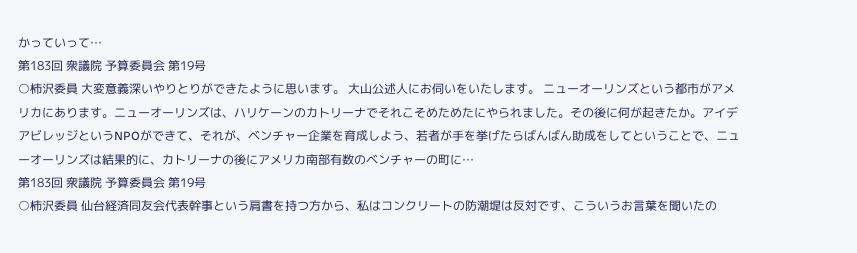かっていって…
第183回 衆議院 予算委員会 第19号
○柿沢委員 大変意義深いやりとりができたように思います。 大山公述人にお伺いをいたします。 ニューオーリンズという都市がアメリカにあります。ニューオーリンズは、ハリケーンのカトリーナでそれこそめためたにやられました。その後に何が起きたか。アイデアビレッジというNPOができて、それが、ベンチャー企業を育成しよう、若者が手を挙げたらばんばん助成をしてということで、ニューオーリンズは結果的に、カトリーナの後にアメリカ南部有数のベンチャーの町に…
第183回 衆議院 予算委員会 第19号
○柿沢委員 仙台経済同友会代表幹事という肩書を持つ方から、私はコンクリートの防潮堤は反対です、こういうお言葉を聞いたの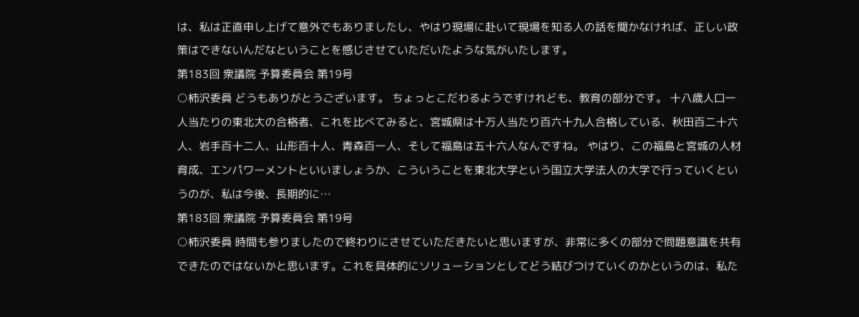は、私は正直申し上げて意外でもありましたし、やはり現場に赴いて現場を知る人の話を聞かなければ、正しい政策はできないんだなということを感じさせていただいたような気がいたします。
第183回 衆議院 予算委員会 第19号
○柿沢委員 どうもありがとうございます。 ちょっとこだわるようですけれども、教育の部分です。 十八歳人口一人当たりの東北大の合格者、これを比べてみると、宮城県は十万人当たり百六十九人合格している、秋田百二十六人、岩手百十二人、山形百十人、青森百一人、そして福島は五十六人なんですね。 やはり、この福島と宮城の人材育成、エンパワーメントといいましょうか、こういうことを東北大学という国立大学法人の大学で行っていくというのが、私は今後、長期的に…
第183回 衆議院 予算委員会 第19号
○柿沢委員 時間も参りましたので終わりにさせていただきたいと思いますが、非常に多くの部分で問題意識を共有できたのではないかと思います。これを具体的にソリューションとしてどう結びつけていくのかというのは、私た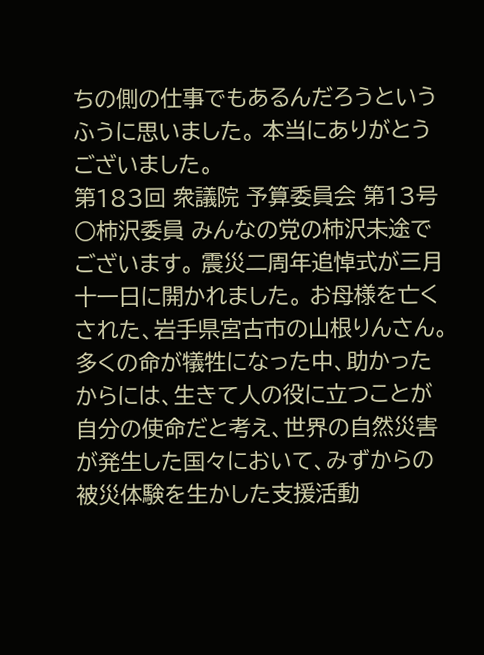ちの側の仕事でもあるんだろうというふうに思いました。 本当にありがとうございました。
第183回 衆議院 予算委員会 第13号
○柿沢委員 みんなの党の柿沢未途でございます。 震災二周年追悼式が三月十一日に開かれました。 お母様を亡くされた、岩手県宮古市の山根りんさん。 多くの命が犠牲になった中、助かったからには、生きて人の役に立つことが自分の使命だと考え、世界の自然災害が発生した国々において、みずからの被災体験を生かした支援活動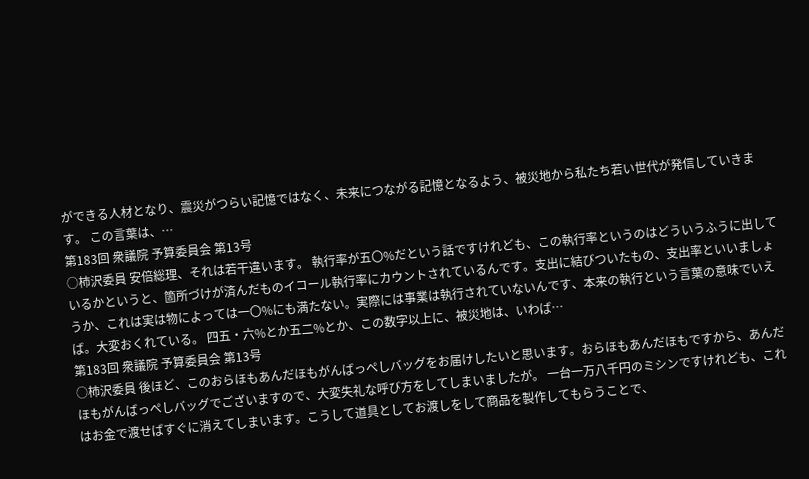ができる人材となり、震災がつらい記憶ではなく、未来につながる記憶となるよう、被災地から私たち若い世代が発信していきます。 この言葉は、…
第183回 衆議院 予算委員会 第13号
○柿沢委員 安倍総理、それは若干違います。 執行率が五〇%だという話ですけれども、この執行率というのはどういうふうに出しているかというと、箇所づけが済んだものイコール執行率にカウントされているんです。支出に結びついたもの、支出率といいましょうか、これは実は物によっては一〇%にも満たない。実際には事業は執行されていないんです、本来の執行という言葉の意味でいえば。大変おくれている。 四五・六%とか五二%とか、この数字以上に、被災地は、いわば…
第183回 衆議院 予算委員会 第13号
○柿沢委員 後ほど、このおらほもあんだほもがんばっぺしバッグをお届けしたいと思います。おらほもあんだほもですから、あんだほもがんばっぺしバッグでございますので、大変失礼な呼び方をしてしまいましたが。 一台一万八千円のミシンですけれども、これはお金で渡せばすぐに消えてしまいます。こうして道具としてお渡しをして商品を製作してもらうことで、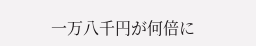一万八千円が何倍に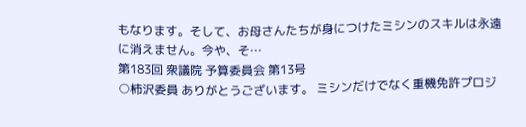もなります。そして、お母さんたちが身につけたミシンのスキルは永遠に消えません。今や、そ…
第183回 衆議院 予算委員会 第13号
○柿沢委員 ありがとうございます。 ミシンだけでなく重機免許プロジ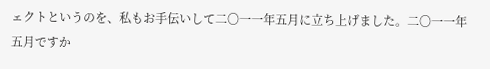ェクトというのを、私もお手伝いして二〇一一年五月に立ち上げました。二〇一一年五月ですか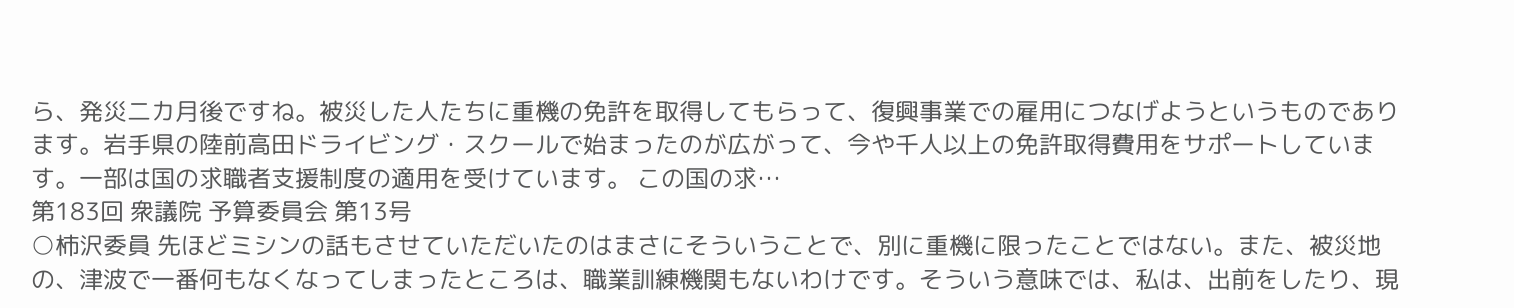ら、発災二カ月後ですね。被災した人たちに重機の免許を取得してもらって、復興事業での雇用につなげようというものであります。岩手県の陸前高田ドライビング・スクールで始まったのが広がって、今や千人以上の免許取得費用をサポートしています。一部は国の求職者支援制度の適用を受けています。 この国の求…
第183回 衆議院 予算委員会 第13号
○柿沢委員 先ほどミシンの話もさせていただいたのはまさにそういうことで、別に重機に限ったことではない。また、被災地の、津波で一番何もなくなってしまったところは、職業訓練機関もないわけです。そういう意味では、私は、出前をしたり、現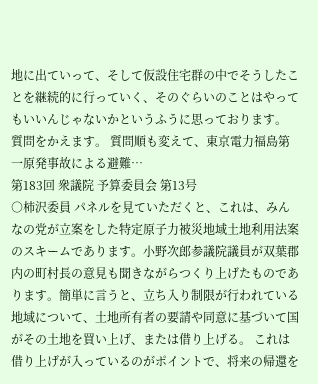地に出ていって、そして仮設住宅群の中でそうしたことを継続的に行っていく、そのぐらいのことはやってもいいんじゃないかというふうに思っております。 質問をかえます。 質問順も変えて、東京電力福島第一原発事故による避難…
第183回 衆議院 予算委員会 第13号
○柿沢委員 パネルを見ていただくと、これは、みんなの党が立案をした特定原子力被災地域土地利用法案のスキームであります。小野次郎参議院議員が双葉郡内の町村長の意見も聞きながらつくり上げたものであります。簡単に言うと、立ち入り制限が行われている地域について、土地所有者の要請や同意に基づいて国がその土地を買い上げ、または借り上げる。 これは借り上げが入っているのがポイントで、将来の帰還を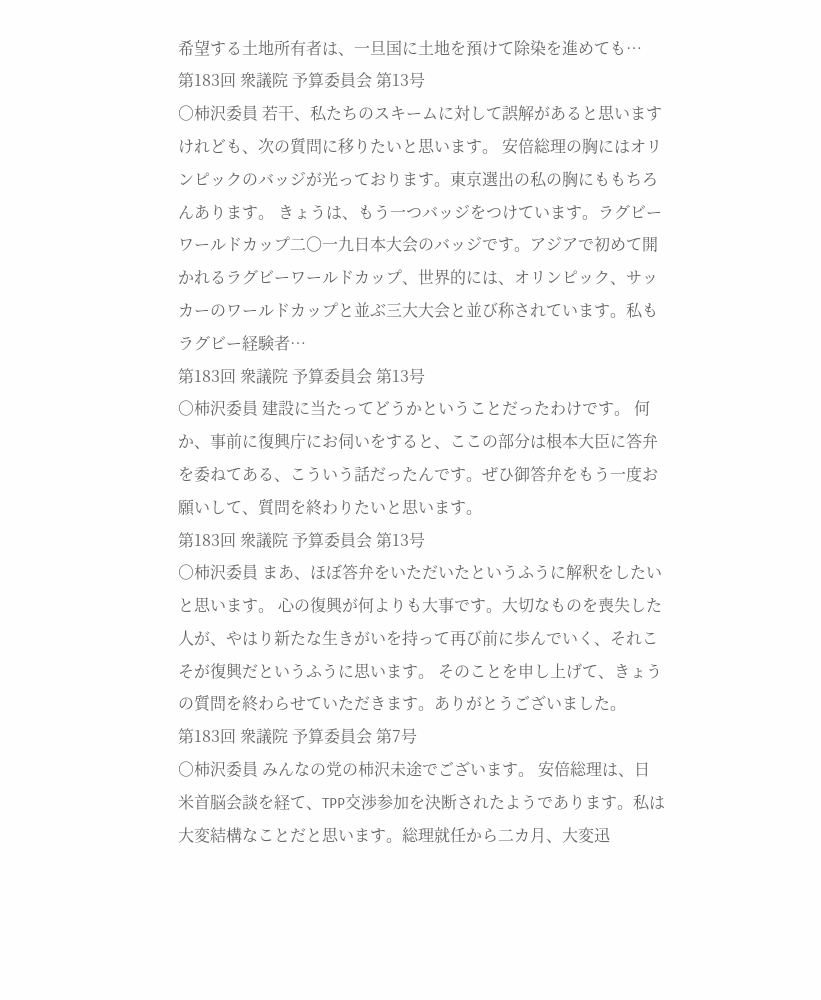希望する土地所有者は、一旦国に土地を預けて除染を進めても…
第183回 衆議院 予算委員会 第13号
○柿沢委員 若干、私たちのスキームに対して誤解があると思いますけれども、次の質問に移りたいと思います。 安倍総理の胸にはオリンピックのバッジが光っております。東京選出の私の胸にももちろんあります。 きょうは、もう一つバッジをつけています。ラグビーワールドカップ二〇一九日本大会のバッジです。アジアで初めて開かれるラグビーワールドカップ、世界的には、オリンピック、サッカーのワールドカップと並ぶ三大大会と並び称されています。私もラグビー経験者…
第183回 衆議院 予算委員会 第13号
○柿沢委員 建設に当たってどうかということだったわけです。 何か、事前に復興庁にお伺いをすると、ここの部分は根本大臣に答弁を委ねてある、こういう話だったんです。ぜひ御答弁をもう一度お願いして、質問を終わりたいと思います。
第183回 衆議院 予算委員会 第13号
○柿沢委員 まあ、ほぼ答弁をいただいたというふうに解釈をしたいと思います。 心の復興が何よりも大事です。大切なものを喪失した人が、やはり新たな生きがいを持って再び前に歩んでいく、それこそが復興だというふうに思います。 そのことを申し上げて、きょうの質問を終わらせていただきます。ありがとうございました。
第183回 衆議院 予算委員会 第7号
○柿沢委員 みんなの党の柿沢未途でございます。 安倍総理は、日米首脳会談を経て、TPP交渉参加を決断されたようであります。私は大変結構なことだと思います。総理就任から二カ月、大変迅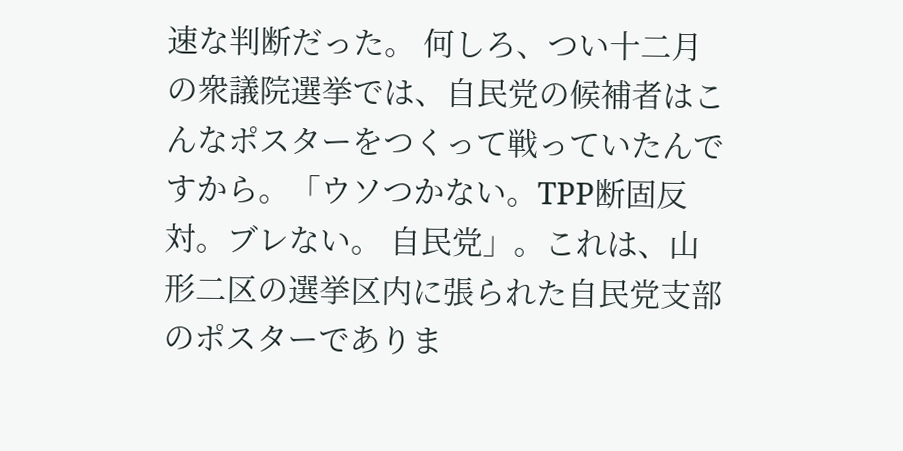速な判断だった。 何しろ、つい十二月の衆議院選挙では、自民党の候補者はこんなポスターをつくって戦っていたんですから。「ウソつかない。TPP断固反対。ブレない。 自民党」。これは、山形二区の選挙区内に張られた自民党支部のポスターでありま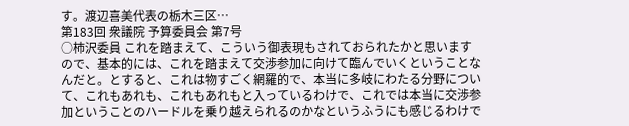す。渡辺喜美代表の栃木三区…
第183回 衆議院 予算委員会 第7号
○柿沢委員 これを踏まえて、こういう御表現もされておられたかと思いますので、基本的には、これを踏まえて交渉参加に向けて臨んでいくということなんだと。とすると、これは物すごく網羅的で、本当に多岐にわたる分野について、これもあれも、これもあれもと入っているわけで、これでは本当に交渉参加ということのハードルを乗り越えられるのかなというふうにも感じるわけで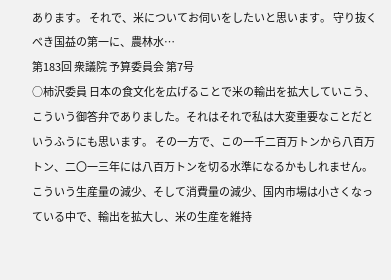あります。 それで、米についてお伺いをしたいと思います。 守り抜くべき国益の第一に、農林水…
第183回 衆議院 予算委員会 第7号
○柿沢委員 日本の食文化を広げることで米の輸出を拡大していこう、こういう御答弁でありました。それはそれで私は大変重要なことだというふうにも思います。 その一方で、この一千二百万トンから八百万トン、二〇一三年には八百万トンを切る水準になるかもしれません。こういう生産量の減少、そして消費量の減少、国内市場は小さくなっている中で、輸出を拡大し、米の生産を維持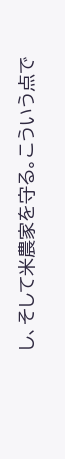し、そして米農家を守る。こういう点で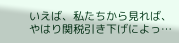いえば、私たちから見れば、やはり関税引き下げによっ…